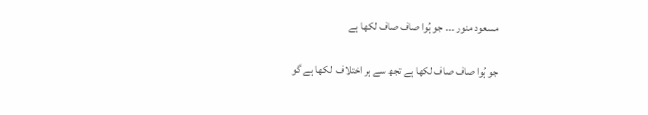مسعود منور ۔۔۔ جو ہُوا صاف صاف لکھا ہے

جو ہُوا صاف صاف لکھا ہے تجھ سے ہر اختلاف  لکھا ہے گو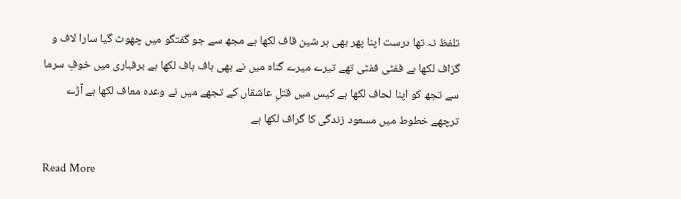تلفظ نہ تھا درست اپنا پھر بھی ہر شین قاف لکھا ہے مجھ سے جو گفتگو میں چھوٹ گیا سارا لاف و گزاف لکھا ہے ففٹی ففٹی تھے تیرے میرے گناہ میں نے بھی ہاف ہاف لکھا ہے برفباری میں خوفِ سرما سے تجھ کو اپنا لحاف لکھا ہے کیس میں قتلِ عاشقاں کے تجھے میں نے وعدہ معاف لکھا ہے آڑے ترچھے خطوط میں مسعود زندگی کا گراف لکھا ہے

Read More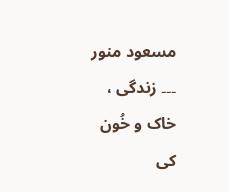مسعود منور ۔۔۔ زندگی ، خاک و خُون کی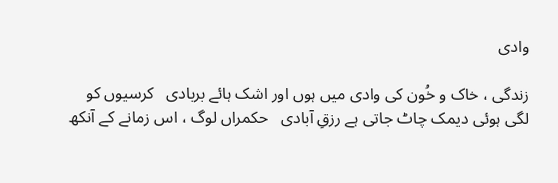وادی

زندگی ، خاک و خُون کی وادی میں ہوں اور اشک ہائے بربادی   کرسیوں کو لگی ہوئی دیمک چاٹ جاتی ہے رزقِ آبادی   حکمراں لوگ ، اس زمانے کے آنکھ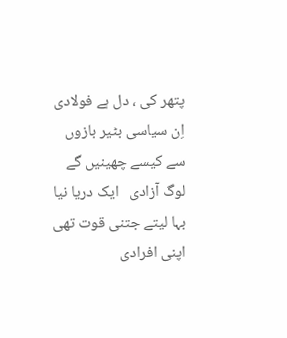پتھر کی ، دل ہے فولادی   اِن سیاسی بٹیر بازوں سے کیسے چھینیں گے لوگ آزادی   ایک دریا نیا بہا لیتے جتنی قوت تھی اپنی افرادی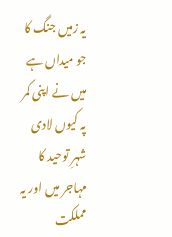یہ زمیں جنگ کا جو میداں ہے میں نے اپنی کمر پہ کیوں لادی   شہرِ توحید کا مہاجر میں اور یہ مملکت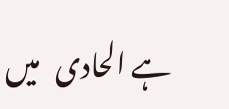ہے الحادی   میں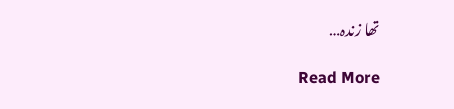تھا زندہ…

Read More